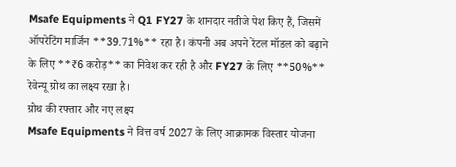Msafe Equipments ने Q1 FY27 के शानदार नतीजे पेश किए हैं, जिसमें ऑपरेटिंग मार्जिन **39.71%** रहा है। कंपनी अब अपने रेंटल मॉडल को बढ़ाने के लिए **₹6 करोड़** का निवेश कर रही है और FY27 के लिए **50%** रेवेन्यू ग्रोथ का लक्ष्य रखा है।
ग्रोथ की रफ्तार और नए लक्ष्य
Msafe Equipments ने वित्त वर्ष 2027 के लिए आक्रामक विस्तार योजना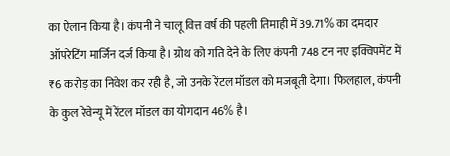का ऐलान किया है। कंपनी ने चालू वित्त वर्ष की पहली तिमाही में 39.71% का दमदार ऑपरेटिंग मार्जिन दर्ज किया है। ग्रोथ को गति देने के लिए कंपनी 748 टन नए इक्विपमेंट में ₹6 करोड़ का निवेश कर रही है, जो उनके रेंटल मॉडल को मजबूती देगा। फिलहाल, कंपनी के कुल रेवेन्यू में रेंटल मॉडल का योगदान 46% है।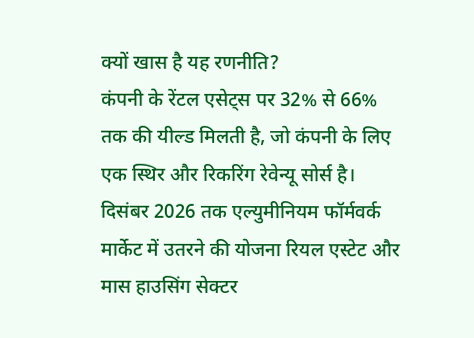क्यों खास है यह रणनीति?
कंपनी के रेंटल एसेट्स पर 32% से 66% तक की यील्ड मिलती है, जो कंपनी के लिए एक स्थिर और रिकरिंग रेवेन्यू सोर्स है। दिसंबर 2026 तक एल्युमीनियम फॉर्मवर्क मार्केट में उतरने की योजना रियल एस्टेट और मास हाउसिंग सेक्टर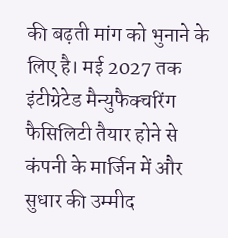की बढ़ती मांग को भुनाने के लिए है। मई 2027 तक इंटीग्रेटेड मैन्युफैक्चरिंग फैसिलिटी तैयार होने से कंपनी के मार्जिन में और सुधार की उम्मीद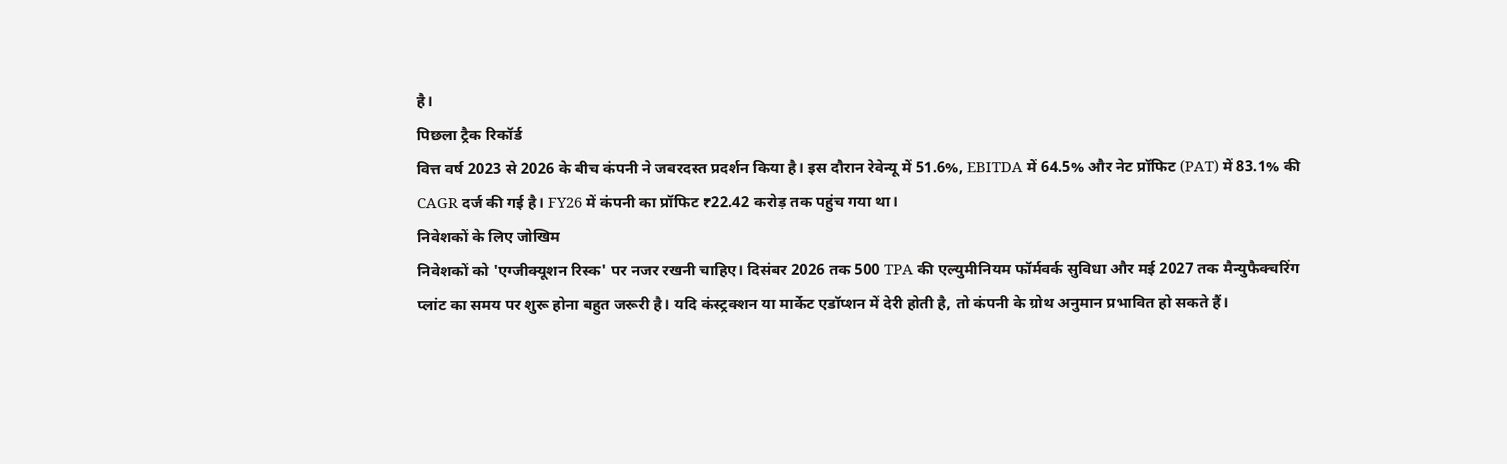है।
पिछला ट्रैक रिकॉर्ड
वित्त वर्ष 2023 से 2026 के बीच कंपनी ने जबरदस्त प्रदर्शन किया है। इस दौरान रेवेन्यू में 51.6%, EBITDA में 64.5% और नेट प्रॉफिट (PAT) में 83.1% की CAGR दर्ज की गई है। FY26 में कंपनी का प्रॉफिट ₹22.42 करोड़ तक पहुंच गया था।
निवेशकों के लिए जोखिम
निवेशकों को 'एग्जीक्यूशन रिस्क' पर नजर रखनी चाहिए। दिसंबर 2026 तक 500 TPA की एल्युमीनियम फॉर्मवर्क सुविधा और मई 2027 तक मैन्युफैक्चरिंग प्लांट का समय पर शुरू होना बहुत जरूरी है। यदि कंस्ट्रक्शन या मार्केट एडॉप्शन में देरी होती है, तो कंपनी के ग्रोथ अनुमान प्रभावित हो सकते हैं।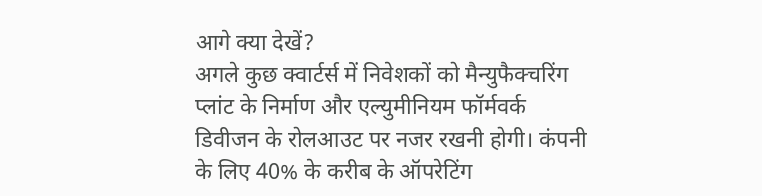आगे क्या देखें?
अगले कुछ क्वार्टर्स में निवेशकों को मैन्युफैक्चरिंग प्लांट के निर्माण और एल्युमीनियम फॉर्मवर्क डिवीजन के रोलआउट पर नजर रखनी होगी। कंपनी के लिए 40% के करीब के ऑपरेटिंग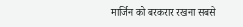मार्जिन को बरकरार रखना सबसे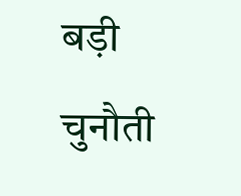बड़ी चुनौती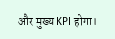और मुख्य KPI होगा।